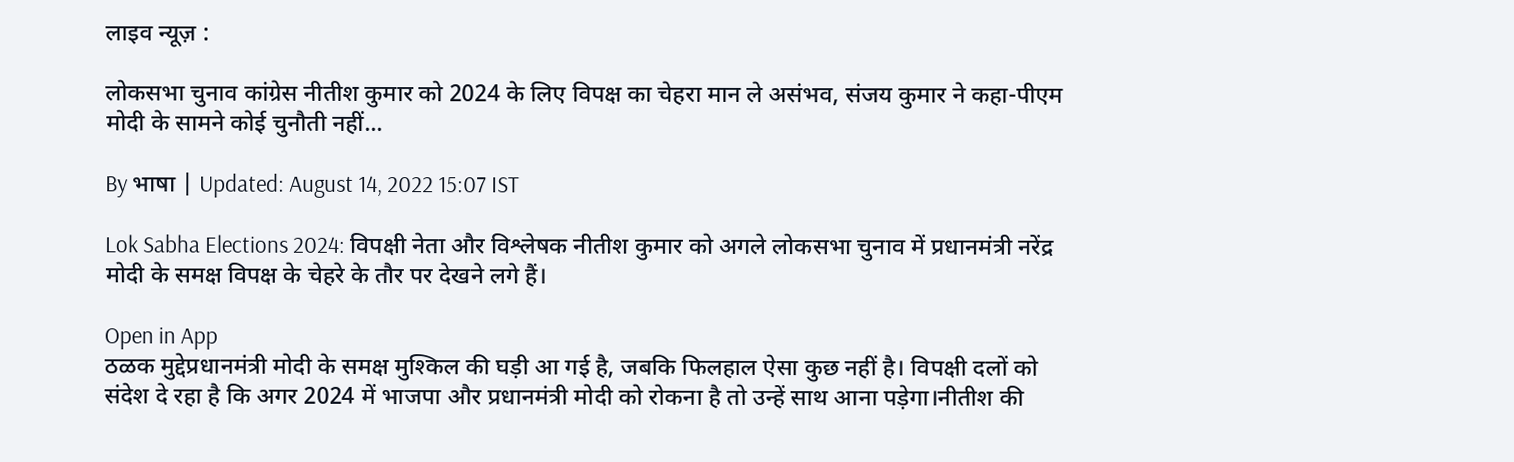लाइव न्यूज़ :

लोकसभा चुनाव कांग्रेस नीतीश कुमार को 2024 के लिए विपक्ष का चेहरा मान ले असंभव, संजय कुमार ने कहा-पीएम मोदी के सामने कोई चुनौती नहीं...

By भाषा | Updated: August 14, 2022 15:07 IST

Lok Sabha Elections 2024: विपक्षी नेता और विश्लेषक नीतीश कुमार को अगले लोकसभा चुनाव में प्रधानमंत्री नरेंद्र मोदी के समक्ष विपक्ष के चेहरे के तौर पर देखने लगे हैं।

Open in App
ठळक मुद्देप्रधानमंत्री मोदी के समक्ष मुश्किल की घड़ी आ गई है, जबकि फिलहाल ऐसा कुछ नहीं है। विपक्षी दलों को संदेश दे रहा है कि अगर 2024 में भाजपा और प्रधानमंत्री मोदी को रोकना है तो उन्हें साथ आना पड़ेगा।नीतीश की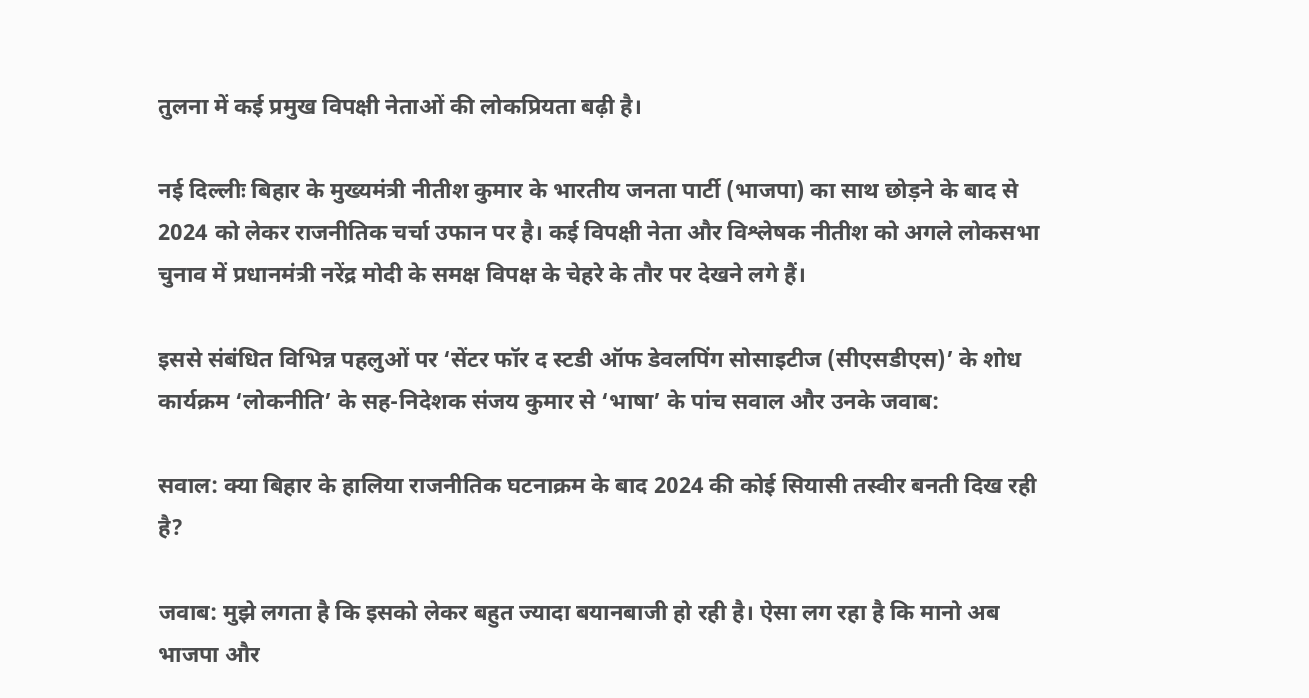तुलना में कई प्रमुख विपक्षी नेताओं की लोकप्रियता बढ़ी है।

नई दिल्लीः बिहार के मुख्यमंत्री नीतीश कुमार के भारतीय जनता पार्टी (भाजपा) का साथ छोड़ने के बाद से 2024 को लेकर राजनीतिक चर्चा उफान पर है। कई विपक्षी नेता और विश्लेषक नीतीश को अगले लोकसभा चुनाव में प्रधानमंत्री नरेंद्र मोदी के समक्ष विपक्ष के चेहरे के तौर पर देखने लगे हैं।

इससे संबंधित विभिन्न पहलुओं पर ‘सेंटर फॉर द स्टडी ऑफ डेवलपिंग सोसाइटीज (सीएसडीएस)’ के शोध कार्यक्रम ‘लोकनीति’ के सह-निदेशक संजय कुमार से ‘भाषा’ के पांच सवाल और उनके जवाब:

सवाल: क्या बिहार के हालिया राजनीतिक घटनाक्रम के बाद 2024 की कोई सियासी तस्वीर बनती दिख रही है?

जवाब: मुझे लगता है कि इसको लेकर बहुत ज्यादा बयानबाजी हो रही है। ऐसा लग रहा है कि मानो अब भाजपा और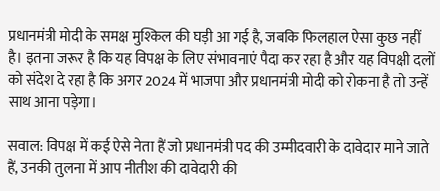प्रधानमंत्री मोदी के समक्ष मुश्किल की घड़ी आ गई है, जबकि फिलहाल ऐसा कुछ नहीं है। इतना जरूर है कि यह विपक्ष के लिए संभावनाएं पैदा कर रहा है और यह विपक्षी दलों को संदेश दे रहा है कि अगर 2024 में भाजपा और प्रधानमंत्री मोदी को रोकना है तो उन्हें साथ आना पड़ेगा।

सवाल: विपक्ष में कई ऐसे नेता हैं जो प्रधानमंत्री पद की उम्मीदवारी के दावेदार माने जाते हैं, उनकी तुलना में आप नीतीश की दावेदारी की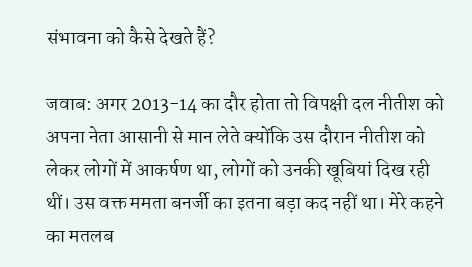संभावना को कैसे देखते हैं?

जवाब: अगर 2013-14 का दौर होता तो विपक्षी दल नीतीश को अपना नेता आसानी से मान लेते क्योंकि उस दौरान नीतीश को लेकर लोगों में आकर्षण था, लोगों को उनकी खूबियां दिख रही थीं। उस वक्त ममता बनर्जी का इतना बड़ा कद नहीं था। मेरे कहने का मतलब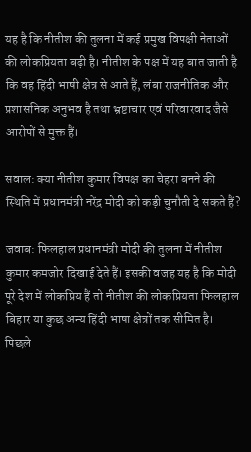यह है कि नीतीश की तुलना में कई प्रमुख विपक्षी नेताओं की लोकप्रियता बढ़ी है। नीतीश के पक्ष में यह बात जाती है कि वह हिंदी भाषी क्षेत्र से आते हैं, लंबा राजनीतिक और प्रशासनिक अनुभव है तथा भ्रष्टाचार एवं परिवारवाद जैसे आरोपों से मुक्त हैं।

सवाल: क्या नीतीश कुमार विपक्ष का चेहरा बनने की स्थिति में प्रधानमंत्री नरेंद्र मोदी को कड़ी चुनौती दे सकते हैं?

जवाब: फिलहाल प्रधानमंत्री मोदी की तुलना में नीतीश कुमार कमजोर दिखाई देते हैं। इसकी वजह यह है कि मोदी पूरे देश में लोकप्रिय हैं तो नीतीश की लोकप्रियता फिलहाल बिहार या कुछ अन्य हिंदी भाषा क्षेत्रों तक सीमित है। पिछले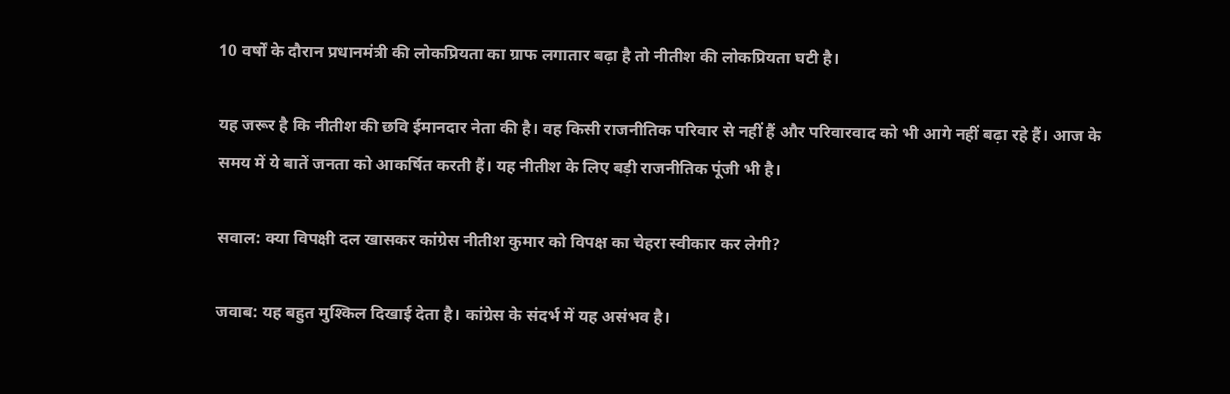10 वर्षों के दौरान प्रधानमंत्री की लोकप्रियता का ग्राफ लगातार बढ़ा है तो नीतीश की लोकप्रियता घटी है।

यह जरूर है कि नीतीश की छवि ईमानदार नेता की है। वह किसी राजनीतिक परिवार से नहीं हैं और परिवारवाद को भी आगे नहीं बढ़ा रहे हैं। आज के समय में ये बातें जनता को आकर्षित करती हैं। यह नीतीश के लिए बड़ी राजनीतिक पूंजी भी है।

सवाल: क्या विपक्षी दल खासकर कांग्रेस नीतीश कुमार को विपक्ष का चेहरा स्वीकार कर लेगी?

जवाब: यह बहुत मुश्किल दिखाई देता है। कांग्रेस के संदर्भ में यह असंभव है।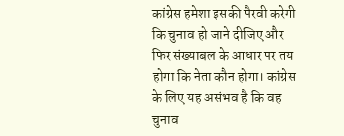कांग्रेस हमेशा इसकी पैरवी करेगी कि चुनाव हो जाने दीजिए और फिर संख्याबल के आधार पर तय होगा कि नेता कौन होगा। कांग्रेस के लिए यह असंभव है कि वह चुनाव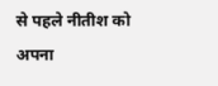से पहले नीतीश को अपना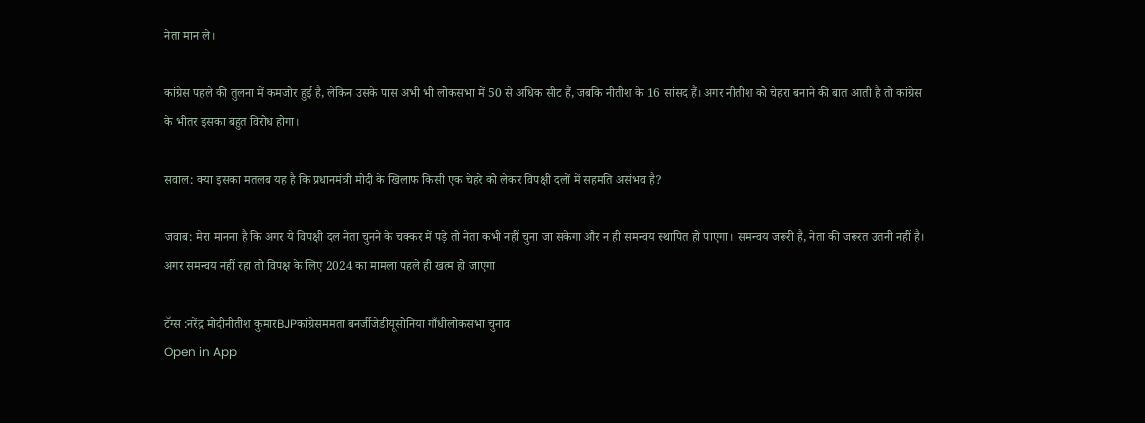नेता मान ले।

कांग्रेस पहले की तुलना में कमजोर हुई है, लेकिन उसके पास अभी भी लोकसभा में 50 से अधिक सीट हैं, जबकि नीतीश के 16 सांसद हैं। अगर नीतीश को चेहरा बनाने की बात आती है तो कांग्रेस के भीतर इसका बहुत विरोध होगा।

सवाल: क्या इसका मतलब यह है कि प्रधानमंत्री मोदी के खिलाफ किसी एक चेहरे को लेकर विपक्षी दलों में सहमति असंभव है?

जवाब: मेरा मानना है कि अगर ये विपक्षी दल नेता चुनने के चक्कर में पड़े तो नेता कभी नहीं चुना जा सकेगा और न ही समन्वय स्थापित हो पाएगा। समन्वय जरूरी है, नेता की जरूरत उतनी नहीं है। अगर समन्वय नहीं रहा तो विपक्ष के लिए 2024 का मामला पहले ही खत्म हो जाएगा

टॅग्स :नरेंद्र मोदीनीतीश कुमारBJPकांग्रेसममता बनर्जीजेडीयूसोनिया गाँधीलोकसभा चुनाव
Open in App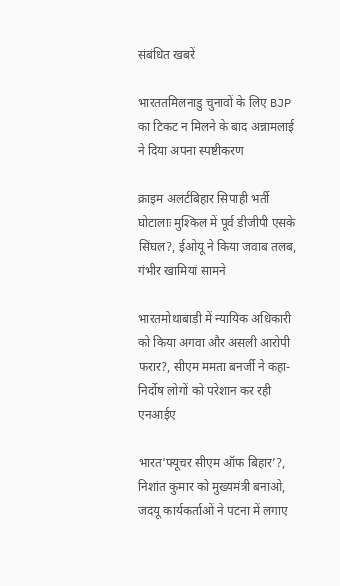संबंधित खबरें

भारततमिलनाडु चुनावों के लिए BJP का टिकट न मिलने के बाद अन्नामलाई ने दिया अपना स्पष्टीकरण

क्राइम अलर्टबिहार सिपाही भर्ती घोटालाः मुश्किल में पूर्व डीजीपी एसके सिंघल?, ईओयू ने किया जवाब तलब, गंभीर खामियां सामने

भारतमोथाबाड़ी में न्यायिक अधिकारी को किया अगवा और असली आरोपी फरार?, सीएम ममता बनर्जी ने कहा- निर्दोष लोगों को परेशान कर रही एनआईए

भारत‘फ्यूचर सीएम ऑफ बिहार’?, निशांत कुमार को मुख्यमंत्री बनाओ, जदयू कार्यकर्ताओं ने पटना में लगाए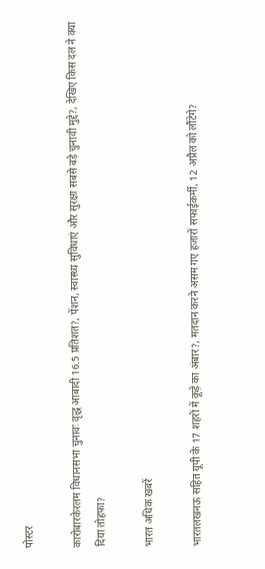पोस्टर

कारोबारकेरलम विधानसभा चुनावः वृद्ध आबादी 16.5 प्रतिशत?, पेंशन, स्वास्थ्य सुविधाएं और सुरक्षा सबसे बड़े चुनावी मुद्दे?, देखिए किस दल ने क्या दिया तोहफा?

भारत अधिक खबरें

भारतलखनऊ सहित यूपी के 17 शहरों में कूड़े का अंबार?, मतदान करने असम गए हजारों सफाईकर्मी, 12 अप्रैल को लौंटेगे?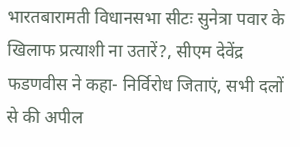भारतबारामती विधानसभा सीटः सुनेत्रा पवार के खिलाफ प्रत्याशी ना उतारें?, सीएम देवेंद्र फडणवीस ने कहा- निर्विरोध जिताएं, सभी दलों से की अपील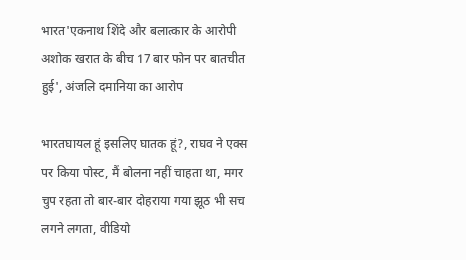भारत'एकनाथ शिंदे और बलात्कार के आरोपी अशोक खरात के बीच 17 बार फोन पर बातचीत हुई', अंजलि दमानिया का आरोप

भारतघायल हूं इसलिए घातक हूं?, राघव ने एक्स पर किया पोस्ट, मैं बोलना नहीं चाहता था, मगर चुप रहता तो बार-बार दोहराया गया झूठ भी सच लगने लगता, वीडियो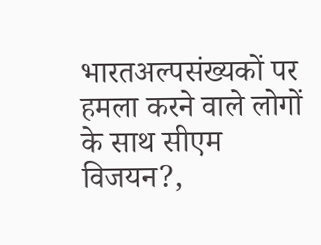भारतअल्पसंख्यकों पर हमला करने वाले लोगों के साथ सीएम विजयन?,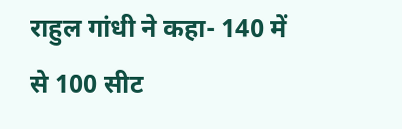राहुल गांधी ने कहा- 140 में से 100 सीट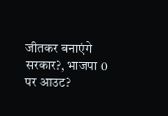जीतकर बनाएंगे सरकार?, भाजपा 0 पर आउट?